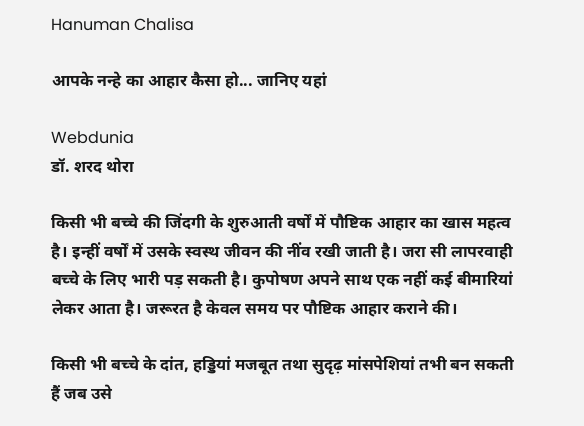Hanuman Chalisa

आपके नन्हे का आहार कैसा हो... जानिए यहां

Webdunia
डॉ. शरद थोरा

किसी भी बच्चे की जिंदगी के शुरुआती वर्षों में पौष्टिक आहार का खास महत्व है। इन्हीं वर्षों में उसके स्वस्थ जीवन की नींव रखी जाती है। जरा सी लापरवाही बच्चे के लिए भारी पड़ सकती है। कुपोषण अपने साथ एक नहीं कई बीमारियां लेकर आता है। जरूरत है केवल समय पर पौष्टिक आहार कराने की।

किसी भी बच्चे के दांत, हड्डियां मजबूत तथा सुदृढ़ मांसपेशियां तभी बन सकती हैं जब उसे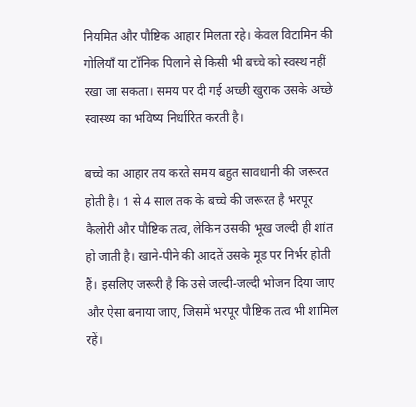नियमित और पौष्टिक आहार मिलता रहे। केवल विटामिन की गोलियाँ या टॉनिक पिलाने से किसी भी बच्चे को स्वस्थ नहीं रखा जा सकता। समय पर दी गई अच्छी खुराक उसके अच्छे स्वास्थ्य का भविष्य निर्धारित करती है।

बच्चे का आहार तय करते समय बहुत सावधानी की जरूरत होती है। 1 से 4 साल तक के बच्चे की जरूरत है भरपूर कैलोरी और पौष्टिक तत्व, लेकिन उसकी भूख जल्दी ही शांत हो जाती है। खाने-पीने की आदतें उसके मूड पर निर्भर होती हैं। इसलिए जरूरी है कि उसे जल्दी-जल्दी भोजन दिया जाए और ऐसा बनाया जाए, जिसमें भरपूर पौष्टिक तत्व भी शामिल रहें।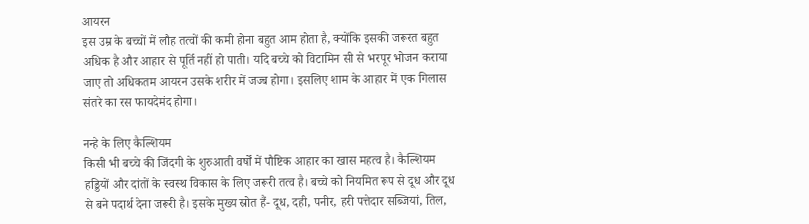आयरन
इस उम्र के बच्चों में लौह तत्वों की कमी होना बहुत आम होता है, क्योंकि इसकी जरूरत बहुत अधिक है और आहार से पूर्ति नहीं हो पाती। यदि बच्चे को विटामिन सी से भरपूर भोजन कराया जाए तो अधिकतम आयरन उसके शरीर में जज्ब होगा। इसलिए शाम के आहार में एक गिलास संतरे का रस फायदेमंद होगा।

नन्हे के लिए कैल्शियम
किसी भी बच्चे की जिंदगी के शुरुआती वर्षों में पौष्टिक आहार का खास महत्व है। कैल्शियम हड्डियों और दांतों के स्वस्थ विकास के लिए जरूरी तत्व है। बच्चे को नियमित रूप से दूध और दूध से बने पदार्थ देना जरूरी है। इसके मुख्य स्रोत हैं- दूध, दही, पनीर, हरी पत्तेदार सब्जियां, तिल,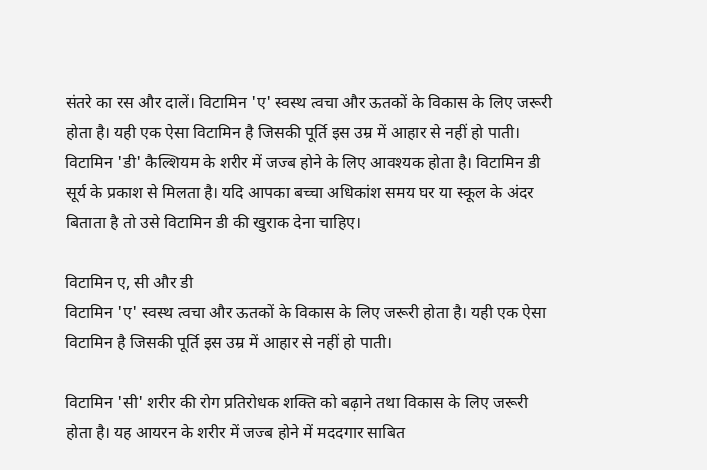संतरे का रस और दालें। विटामिन 'ए' स्वस्थ त्वचा और ऊतकों के विकास के लिए जरूरी होता है। यही एक ऐसा विटामिन है जिसकी पूर्ति इस उम्र में आहार से नहीं हो पाती। विटामिन 'डी' कैल्शियम के शरीर में जज्ब होने के लिए आवश्यक होता है। विटामिन डी सूर्य के प्रकाश से मिलता है। यदि आपका बच्चा अधिकांश समय घर या स्कूल के अंदर बिताता है तो उसे विटामिन डी की खुराक देना चाहिए।

विटामिन ए, सी और डी
विटामिन 'ए' स्वस्थ त्वचा और ऊतकों के विकास के लिए जरूरी होता है। यही एक ऐसा विटामिन है जिसकी पूर्ति इस उम्र में आहार से नहीं हो पाती।

विटामिन 'सी' शरीर की रोग प्रतिरोधक शक्ति को बढ़ाने तथा विकास के लिए जरूरी होता है। यह आयरन के शरीर में जज्ब होने में मददगार साबित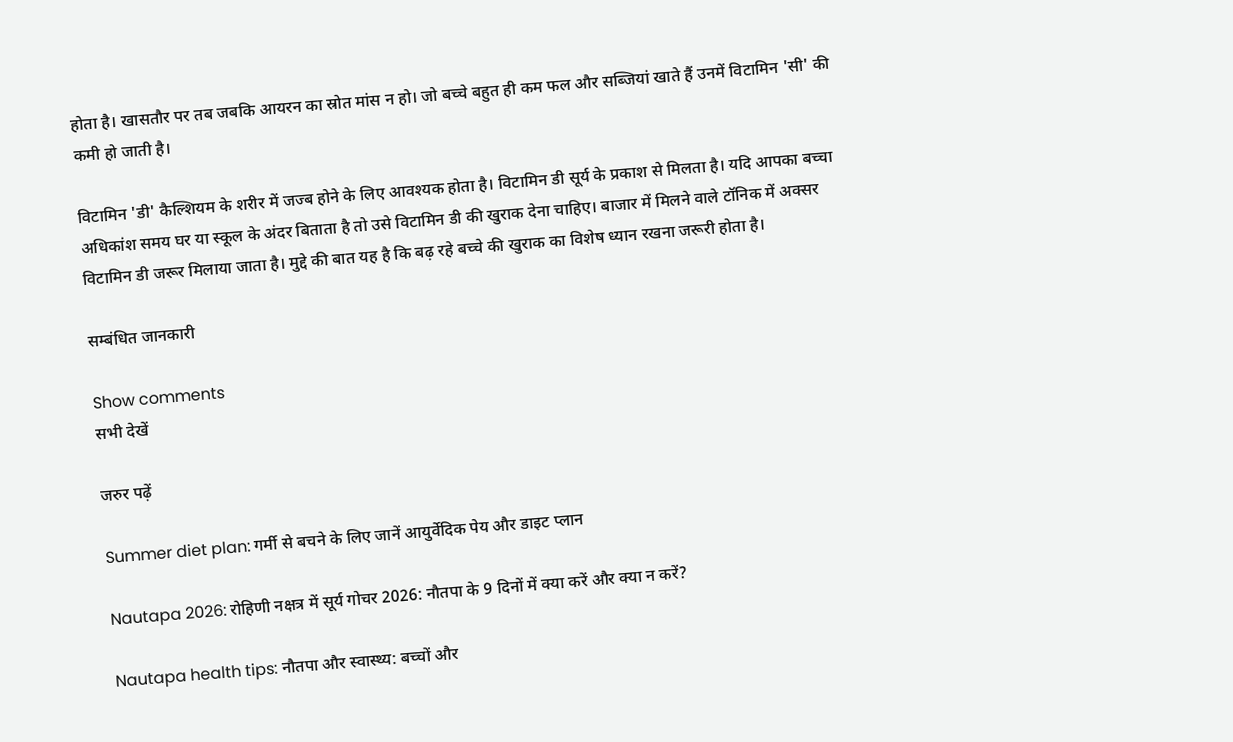होता है। खासतौर पर तब जबकि आयरन का स्रोत मांस न हो। जो बच्चे बहुत ही कम फल और सब्जियां खाते हैं उनमें विटामिन 'सी' की कमी हो जाती है।

विटामिन 'डी' कैल्शियम के शरीर में जज्ब होने के लिए आवश्यक होता है। विटामिन डी सूर्य के प्रकाश से मिलता है। यदि आपका बच्चा अधिकांश समय घर या स्कूल के अंदर बिताता है तो उसे विटामिन डी की खुराक देना चाहिए। बाजार में मिलने वाले टॉनिक में अक्सर विटामिन डी जरूर मिलाया जाता है। मुद्दे की बात यह है कि बढ़ रहे बच्चे की खुराक का विशेष ध्यान रखना जरूरी होता है।

सम्बंधित जानकारी

Show comments
सभी देखें

जरुर पढ़ें

Summer diet plan: गर्मी से बचने के लिए जानें आयुर्वेदिक पेय और डाइट प्लान

Nautapa 2026: रोहिणी नक्षत्र में सूर्य गोचर 2026: नौतपा के 9 दिनों में क्या करें और क्या न करें?

Nautapa health tips: नौतपा और स्वास्थ्य: बच्चों और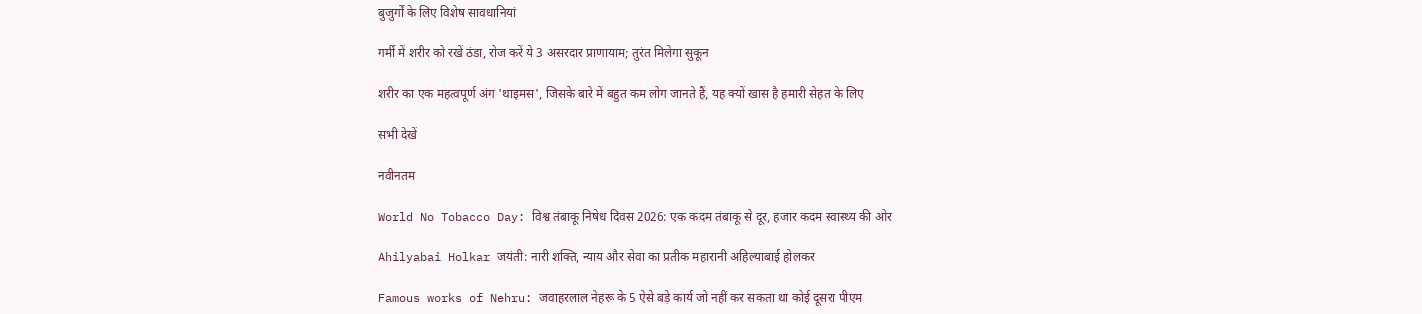बुजुर्गों के लिए विशेष सावधानियां

गर्मी में शरीर को रखें ठंडा, रोज करें ये 3 असरदार प्राणायाम; तुरंत मिलेगा सुकून

शरीर का एक महत्वपूर्ण अंग 'थाइमस', जिसके बारे में बहुत कम लोग जानते हैं, यह क्यों खास है हमारी सेहत के लिए

सभी देखें

नवीनतम

World No Tobacco Day: विश्व तंबाकू निषेध दिवस 2026: एक कदम तंबाकू से दूर, हजार कदम स्वास्थ्य की ओर

Ahilyabai Holkar जयंती: नारी शक्ति, न्याय और सेवा का प्रतीक महारानी अहिल्याबाई होलकर

Famous works of Nehru: जवाहरलाल नेहरू के 5 ऐसे बड़े कार्य जो नहीं कर सकता था कोई दूसरा पीएम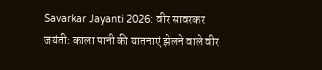Savarkar Jayanti 2026: वीर सावरकर जयंती: काला पानी की यातनाएं झेलने वाले वीर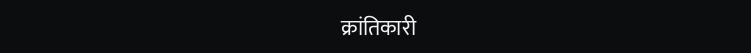क्रांतिकारी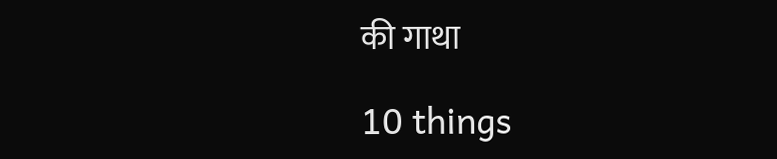की गाथा

10 things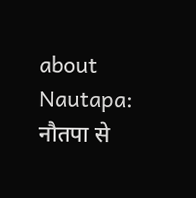about Nautapa: नौतपा से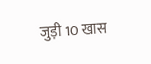जुड़ी 10 खास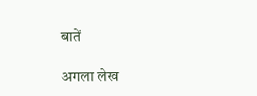बातें

अगला लेख